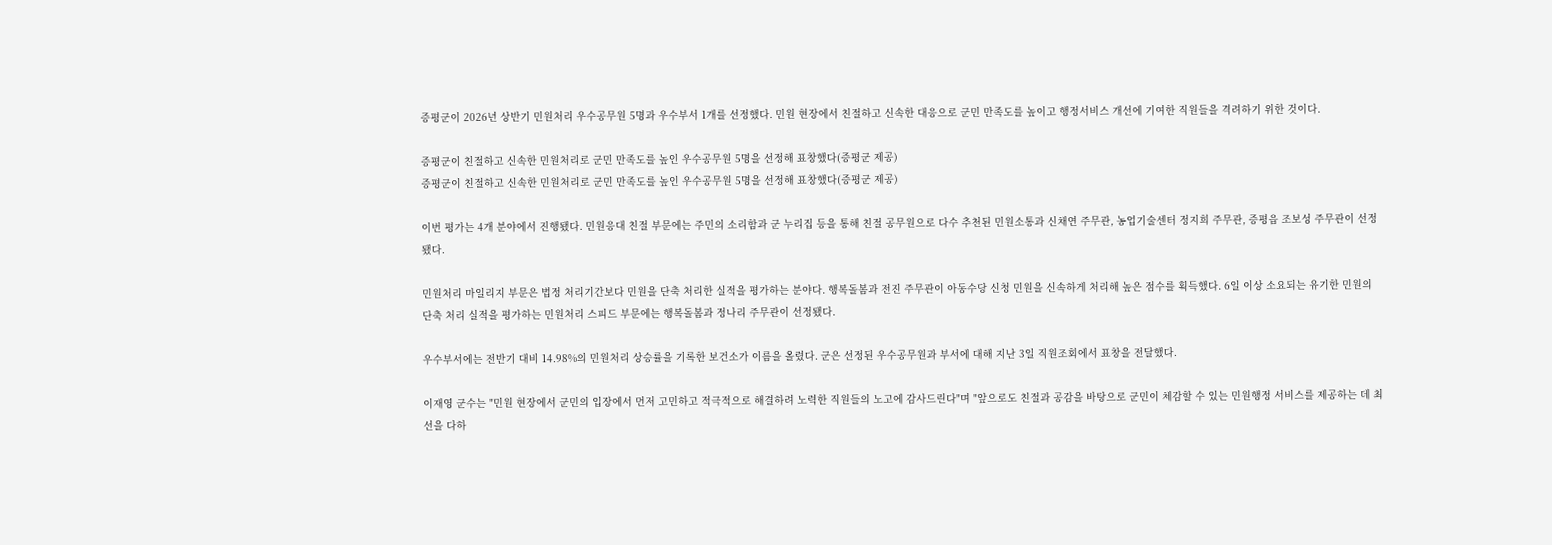증평군이 2026년 상반기 민원처리 우수공무원 5명과 우수부서 1개를 선정했다. 민원 현장에서 친절하고 신속한 대응으로 군민 만족도를 높이고 행정서비스 개선에 기여한 직원들을 격려하기 위한 것이다.

증평군이 친절하고 신속한 민원처리로 군민 만족도를 높인 우수공무원 5명을 선정해 표창했다(증평군 제공)
증평군이 친절하고 신속한 민원처리로 군민 만족도를 높인 우수공무원 5명을 선정해 표창했다(증평군 제공)

이번 평가는 4개 분야에서 진행됐다. 민원응대 친절 부문에는 주민의 소리함과 군 누리집 등을 통해 친절 공무원으로 다수 추천된 민원소통과 신채연 주무관, 농업기술센터 정지희 주무관, 증평읍 조보성 주무관이 선정됐다.

민원처리 마일리지 부문은 법정 처리기간보다 민원을 단축 처리한 실적을 평가하는 분야다. 행복돌봄과 전진 주무관이 아동수당 신청 민원을 신속하게 처리해 높은 점수를 획득했다. 6일 이상 소요되는 유기한 민원의 단축 처리 실적을 평가하는 민원처리 스피드 부문에는 행복돌봄과 정나리 주무관이 선정됐다.

우수부서에는 전반기 대비 14.98%의 민원처리 상승률을 기록한 보건소가 이름을 올렸다. 군은 선정된 우수공무원과 부서에 대해 지난 3일 직원조회에서 표창을 전달했다.

이재영 군수는 "민원 현장에서 군민의 입장에서 먼저 고민하고 적극적으로 해결하려 노력한 직원들의 노고에 감사드린다"며 "앞으로도 친절과 공감을 바탕으로 군민이 체감할 수 있는 민원행정 서비스를 제공하는 데 최선을 다하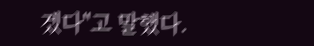겠다"고 말했다.